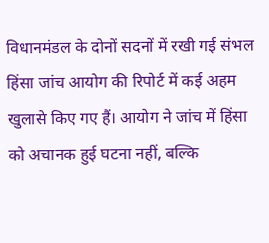विधानमंडल के दोनों सदनों में रखी गई संभल हिंसा जांच आयोग की रिपोर्ट में कई अहम खुलासे किए गए हैं। आयोग ने जांच में हिंसा को अचानक हुई घटना नहीं, बल्कि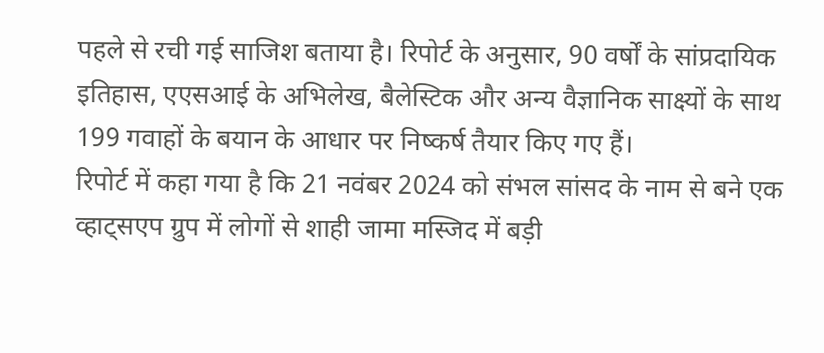पहले से रची गई साजिश बताया है। रिपोर्ट के अनुसार, 90 वर्षों के सांप्रदायिक इतिहास, एएसआई के अभिलेख, बैलेस्टिक और अन्य वैज्ञानिक साक्ष्यों के साथ 199 गवाहों के बयान के आधार पर निष्कर्ष तैयार किए गए हैं।
रिपोर्ट में कहा गया है कि 21 नवंबर 2024 को संभल सांसद के नाम से बने एक व्हाट्सएप ग्रुप में लोगों से शाही जामा मस्जिद में बड़ी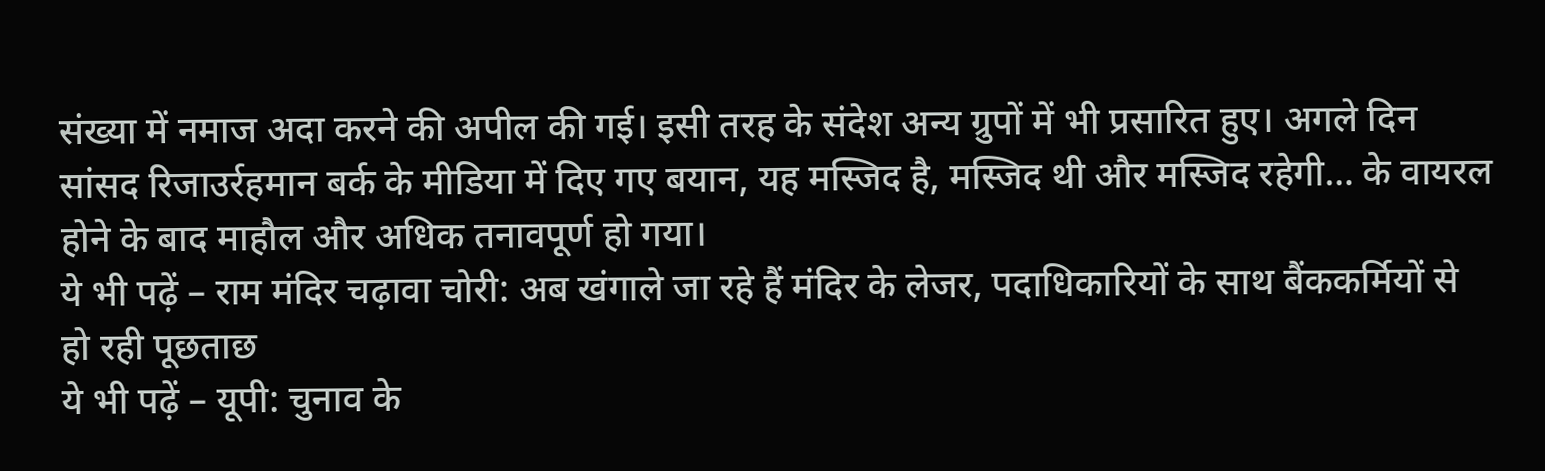संख्या में नमाज अदा करने की अपील की गई। इसी तरह के संदेश अन्य ग्रुपों में भी प्रसारित हुए। अगले दिन सांसद रिजाउर्रहमान बर्क के मीडिया में दिए गए बयान, यह मस्जिद है, मस्जिद थी और मस्जिद रहेगी… के वायरल होने के बाद माहौल और अधिक तनावपूर्ण हो गया।
ये भी पढ़ें – राम मंदिर चढ़ावा चोरी: अब खंगाले जा रहे हैं मंदिर के लेजर, पदाधिकारियों के साथ बैंककर्मियों से हो रही पूछताछ
ये भी पढ़ें – यूपी: चुनाव के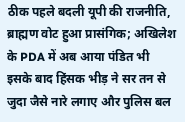ठीक पहले बदली यूपी की राजनीति, ब्राह्मण वोट हुआ प्रासंगिक; अखिलेश के PDA में अब आया पंडित भी
इसके बाद हिंसक भीड़ ने सर तन से जुदा जैसे नारे लगाए और पुलिस बल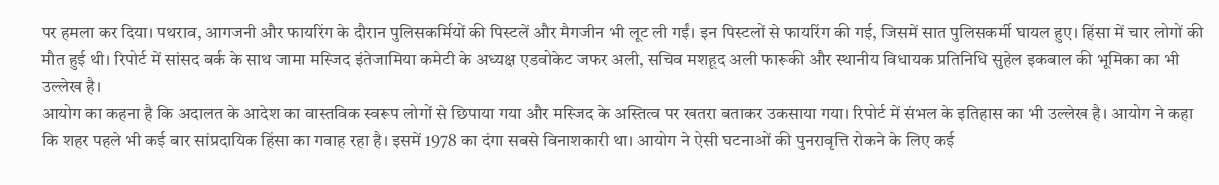पर हमला कर दिया। पथराव, आगजनी और फायरिंग के दौरान पुलिसकर्मियों की पिस्टलें और मैगजीन भी लूट ली गईं। इन पिस्टलों से फायरिंग की गई, जिसमें सात पुलिसकर्मी घायल हुए। हिंसा में चार लोगों की मौत हुई थी। रिपोर्ट में सांसद बर्क के साथ जामा मस्जिद इंतेजामिया कमेटी के अध्यक्ष एडवोकेट जफर अली, सचिव मशहूद अली फारूकी और स्थानीय विधायक प्रतिनिधि सुहेल इकबाल की भूमिका का भी उल्लेख है।
आयोग का कहना है कि अदालत के आदेश का वास्तविक स्वरूप लोगों से छिपाया गया और मस्जिद के अस्तित्व पर खतरा बताकर उकसाया गया। रिपोर्ट में संभल के इतिहास का भी उल्लेख है। आयोग ने कहा कि शहर पहले भी कई बार सांप्रदायिक हिंसा का गवाह रहा है। इसमें 1978 का दंगा सबसे विनाशकारी था। आयोग ने ऐसी घटनाओं की पुनरावृत्ति रोकने के लिए कई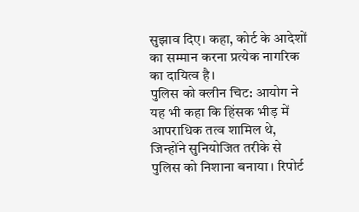सुझाव दिए। कहा, कोर्ट के आदेशों का सम्मान करना प्रत्येक नागरिक का दायित्व है।
पुलिस को क्लीन चिट: आयोग ने यह भी कहा कि हिंसक भीड़ में आपराधिक तत्व शामिल थे, जिन्होंने सुनियोजित तरीके से पुलिस को निशाना बनाया। रिपोर्ट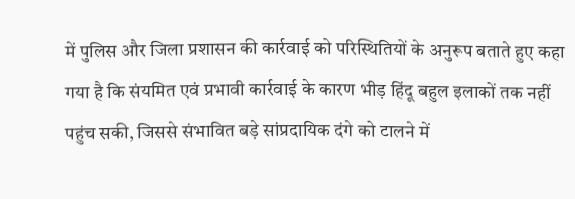में पुलिस और जिला प्रशासन की कार्रवाई को परिस्थितियों के अनुरूप बताते हुए कहा गया है कि संयमित एवं प्रभावी कार्रवाई के कारण भीड़ हिंदू बहुल इलाकों तक नहीं पहुंच सकी, जिससे संभावित बड़े सांप्रदायिक दंगे को टालने में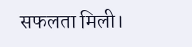सफलता मिली।